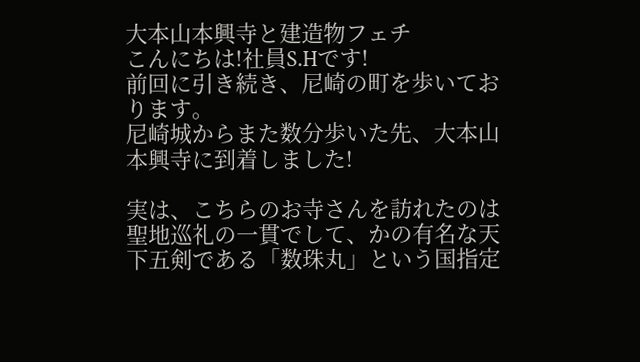大本山本興寺と建造物フェチ
こんにちは!社員S.Hです!
前回に引き続き、尼崎の町を歩いております。
尼崎城からまた数分歩いた先、大本山本興寺に到着しました!

実は、こちらのお寺さんを訪れたのは聖地巡礼の一貫でして、かの有名な天下五剣である「数珠丸」という国指定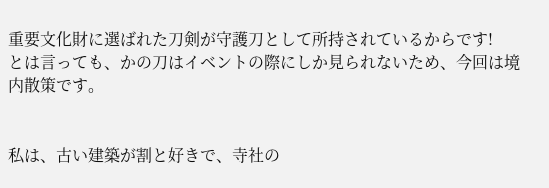重要文化財に選ばれた刀剣が守護刀として所持されているからです!
とは言っても、かの刀はイベントの際にしか見られないため、今回は境内散策です。


私は、古い建築が割と好きで、寺社の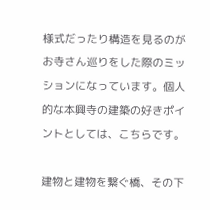様式だったり構造を見るのがお寺さん巡りをした際のミッションになっています。個人的な本興寺の建築の好きポイントとしては、こちらです。

建物と建物を繋ぐ橋、その下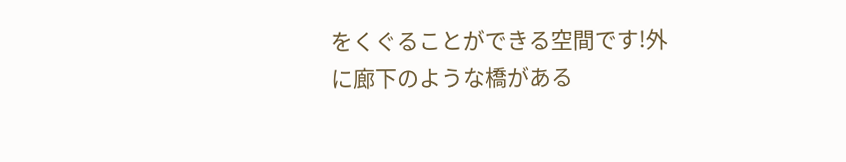をくぐることができる空間です!外に廊下のような橋がある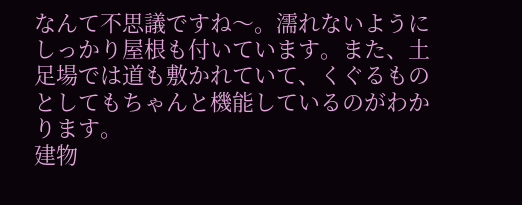なんて不思議ですね〜。濡れないようにしっかり屋根も付いています。また、土足場では道も敷かれていて、くぐるものとしてもちゃんと機能しているのがわかります。
建物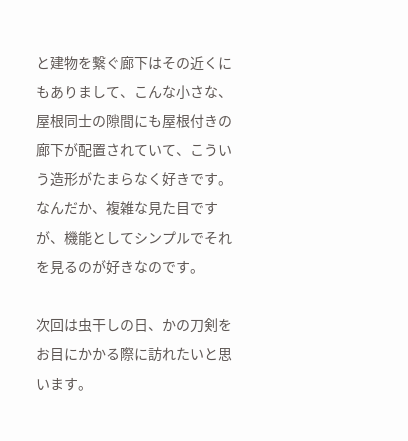と建物を繋ぐ廊下はその近くにもありまして、こんな小さな、屋根同士の隙間にも屋根付きの廊下が配置されていて、こういう造形がたまらなく好きです。なんだか、複雑な見た目ですが、機能としてシンプルでそれを見るのが好きなのです。

次回は虫干しの日、かの刀剣をお目にかかる際に訪れたいと思います。